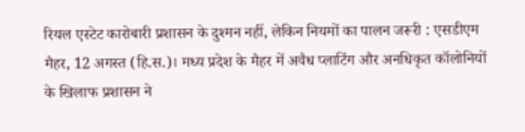रियल एस्टेट कारोबारी प्रशासन के दुश्मन नहीं, लेकिन नियमों का पालन जरूरी : एसडीएम
मैहर, 12 अगस्त (हि.स.)। मध्य प्रदेश के मैहर में अवैध प्लाटिंग और अनधिकृत कॉलोनियों के खिलाफ प्रशासन ने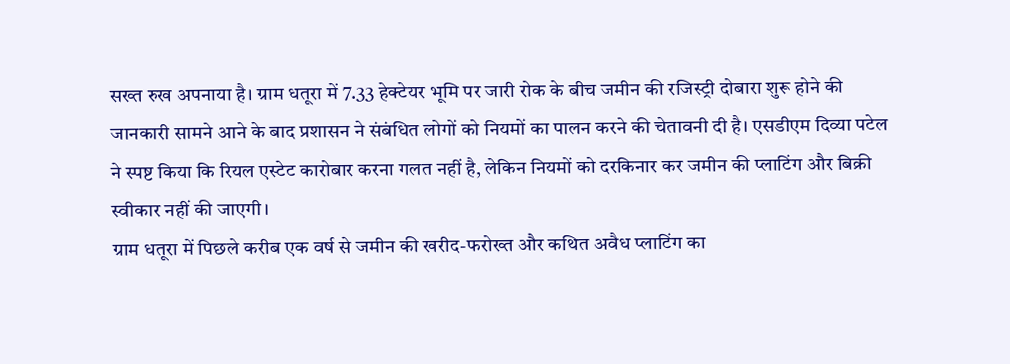सख्त रुख अपनाया है। ग्राम धतूरा में 7.33 हेक्टेयर भूमि पर जारी रोक के बीच जमीन की रजिस्ट्री दोबारा शुरू होने की जानकारी सामने आने के बाद प्रशासन ने संबंधित लोगों को नियमों का पालन करने की चेतावनी दी है। एसडीएम दिव्या पटेल ने स्पष्ट किया कि रियल एस्टेट कारोबार करना गलत नहीं है, लेकिन नियमों को दरकिनार कर जमीन की प्लाटिंग और बिक्री स्वीकार नहीं की जाएगी।
ग्राम धतूरा में पिछले करीब एक वर्ष से जमीन की खरीद-फरोख्त और कथित अवैध प्लाटिंग का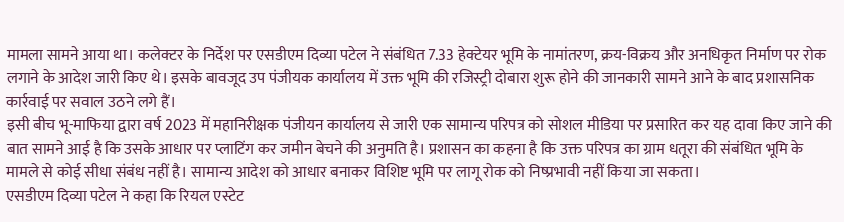मामला सामने आया था। कलेक्टर के निर्देश पर एसडीएम दिव्या पटेल ने संबंधित 7.33 हेक्टेयर भूमि के नामांतरण, क्रय-विक्रय और अनधिकृत निर्माण पर रोक लगाने के आदेश जारी किए थे। इसके बावजूद उप पंजीयक कार्यालय में उक्त भूमि की रजिस्ट्री दोबारा शुरू होने की जानकारी सामने आने के बाद प्रशासनिक कार्रवाई पर सवाल उठने लगे हैं।
इसी बीच भू-माफिया द्वारा वर्ष 2023 में महानिरीक्षक पंजीयन कार्यालय से जारी एक सामान्य परिपत्र को सोशल मीडिया पर प्रसारित कर यह दावा किए जाने की बात सामने आई है कि उसके आधार पर प्लाटिंग कर जमीन बेचने की अनुमति है। प्रशासन का कहना है कि उक्त परिपत्र का ग्राम धतूरा की संबंधित भूमि के मामले से कोई सीधा संबंध नहीं है। सामान्य आदेश को आधार बनाकर विशिष्ट भूमि पर लागू रोक को निष्प्रभावी नहीं किया जा सकता।
एसडीएम दिव्या पटेल ने कहा कि रियल एस्टेट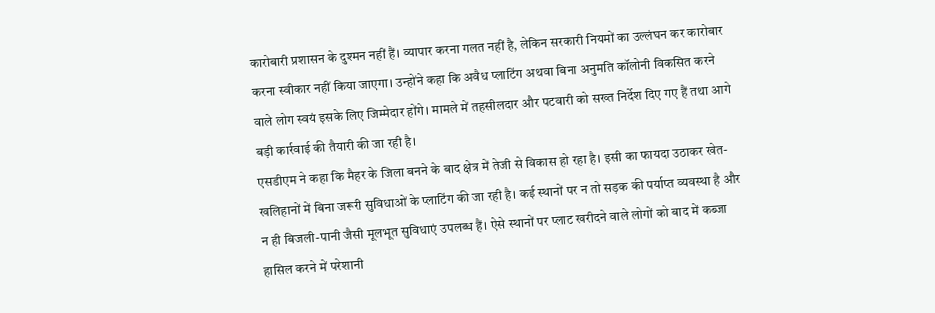कारोबारी प्रशासन के दुश्मन नहीं हैं। व्यापार करना गलत नहीं है, लेकिन सरकारी नियमों का उल्लंघन कर कारोबार करना स्वीकार नहीं किया जाएगा। उन्होंने कहा कि अवैध प्लाटिंग अथवा बिना अनुमति कॉलोनी विकसित करने वाले लोग स्वयं इसके लिए जिम्मेदार होंगे। मामले में तहसीलदार और पटवारी को सख्त निर्देश दिए गए हैं तथा आगे बड़ी कार्रवाई की तैयारी की जा रही है।
एसडीएम ने कहा कि मैहर के जिला बनने के बाद क्षेत्र में तेजी से विकास हो रहा है। इसी का फायदा उठाकर खेत-खलिहानों में बिना जरूरी सुविधाओं के प्लाटिंग की जा रही है। कई स्थानों पर न तो सड़क की पर्याप्त व्यवस्था है और न ही बिजली-पानी जैसी मूलभूत सुविधाएं उपलब्ध हैं। ऐसे स्थानों पर प्लाट खरीदने वाले लोगों को बाद में कब्जा हासिल करने में परेशानी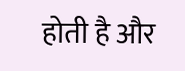होती है और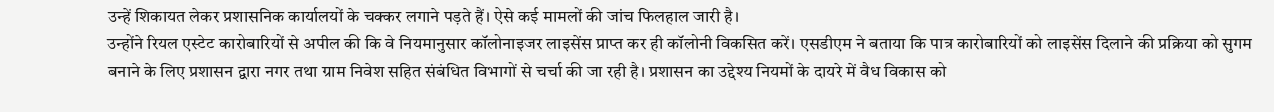उन्हें शिकायत लेकर प्रशासनिक कार्यालयों के चक्कर लगाने पड़ते हैं। ऐसे कई मामलों की जांच फिलहाल जारी है।
उन्होंने रियल एस्टेट कारोबारियों से अपील की कि वे नियमानुसार कॉलोनाइजर लाइसेंस प्राप्त कर ही कॉलोनी विकसित करें। एसडीएम ने बताया कि पात्र कारोबारियों को लाइसेंस दिलाने की प्रक्रिया को सुगम बनाने के लिए प्रशासन द्वारा नगर तथा ग्राम निवेश सहित संबंधित विभागों से चर्चा की जा रही है। प्रशासन का उद्देश्य नियमों के दायरे में वैध विकास को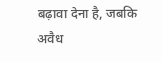बढ़ावा देना है, जबकि अवैध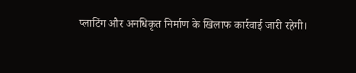प्लाटिंग और अनधिकृत निर्माण के खिलाफ कार्रवाई जारी रहेगी।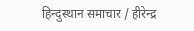हिन्दुस्थान समाचार / हीरेन्द्र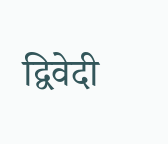द्विवेदी